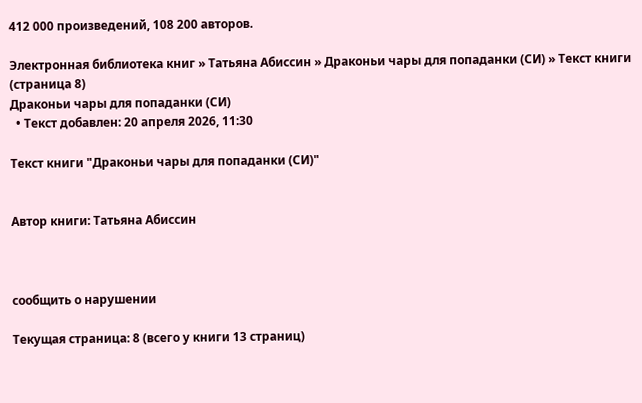412 000 произведений, 108 200 авторов.

Электронная библиотека книг » Татьяна Абиссин » Драконьи чары для попаданки (СИ) » Текст книги (страница 8)
Драконьи чары для попаданки (СИ)
  • Текст добавлен: 20 апреля 2026, 11:30

Текст книги "Драконьи чары для попаданки (СИ)"


Автор книги: Татьяна Абиссин



сообщить о нарушении

Текущая страница: 8 (всего у книги 13 страниц)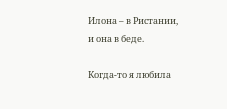Илона – в Ристании, и она в беде.

Когда-то я любила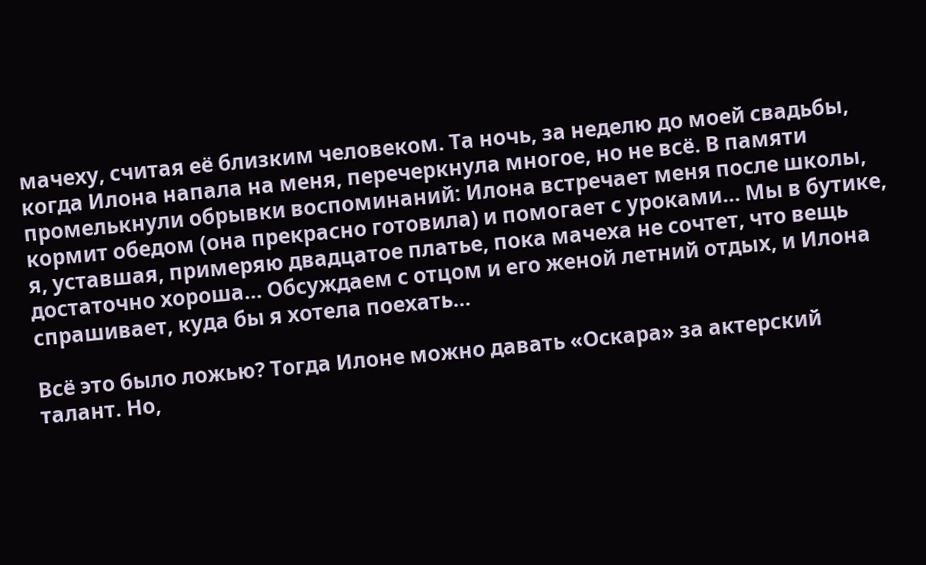мачеху, считая её близким человеком. Та ночь, за неделю до моей свадьбы, когда Илона напала на меня, перечеркнула многое, но не всё. В памяти промелькнули обрывки воспоминаний: Илона встречает меня после школы, кормит обедом (она прекрасно готовила) и помогает с уроками… Мы в бутике, я, уставшая, примеряю двадцатое платье, пока мачеха не сочтет, что вещь достаточно хороша… Обсуждаем с отцом и его женой летний отдых, и Илона спрашивает, куда бы я хотела поехать…

Всё это было ложью? Тогда Илоне можно давать «Оскара» за актерский талант. Но,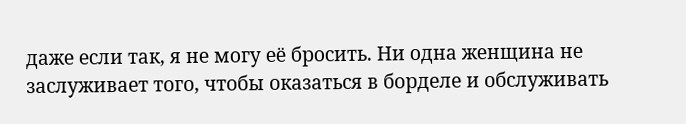даже если так, я не могу её бросить. Ни одна женщина не заслуживает того, чтобы оказаться в борделе и обслуживать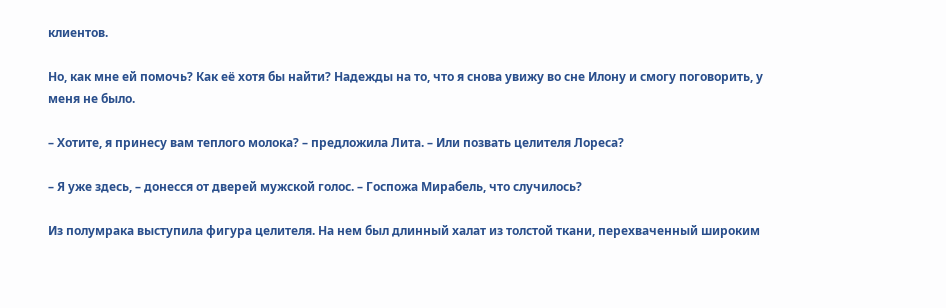клиентов.

Но, как мне ей помочь? Как её хотя бы найти? Надежды на то, что я снова увижу во сне Илону и смогу поговорить, у меня не было.

– Хотите, я принесу вам теплого молока? – предложила Лита. – Или позвать целителя Лореса?

– Я уже здесь, – донесся от дверей мужской голос. – Госпожа Мирабель, что случилось?

Из полумрака выступила фигура целителя. На нем был длинный халат из толстой ткани, перехваченный широким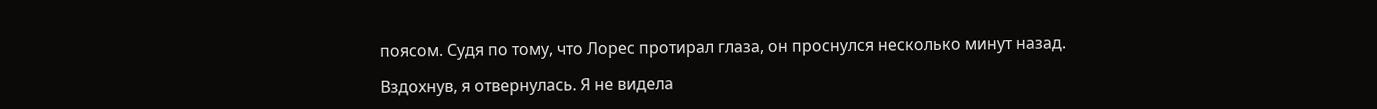поясом. Судя по тому, что Лорес протирал глаза, он проснулся несколько минут назад.

Вздохнув, я отвернулась. Я не видела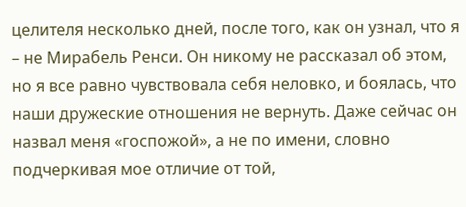целителя несколько дней, после того, как он узнал, что я – не Мирабель Ренси. Он никому не рассказал об этом, но я все равно чувствовала себя неловко, и боялась, что наши дружеские отношения не вернуть. Даже сейчас он назвал меня «госпожой», а не по имени, словно подчеркивая мое отличие от той,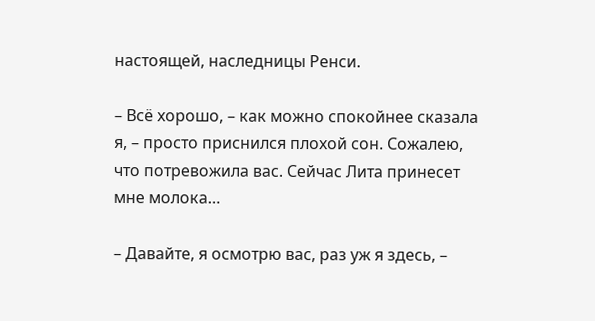настоящей, наследницы Ренси.

– Всё хорошо, – как можно спокойнее сказала я, – просто приснился плохой сон. Сожалею, что потревожила вас. Сейчас Лита принесет мне молока…

– Давайте, я осмотрю вас, раз уж я здесь, –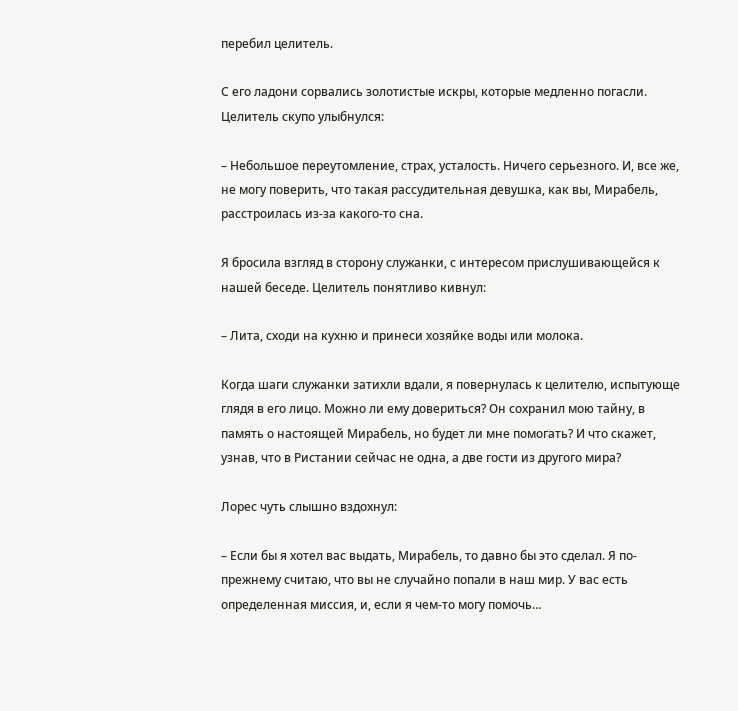перебил целитель.

С его ладони сорвались золотистые искры, которые медленно погасли. Целитель скупо улыбнулся:

– Небольшое переутомление, страх, усталость. Ничего серьезного. И, все же, не могу поверить, что такая рассудительная девушка, как вы, Мирабель, расстроилась из-за какого-то сна.

Я бросила взгляд в сторону служанки, с интересом прислушивающейся к нашей беседе. Целитель понятливо кивнул:

– Лита, сходи на кухню и принеси хозяйке воды или молока.

Когда шаги служанки затихли вдали, я повернулась к целителю, испытующе глядя в его лицо. Можно ли ему довериться? Он сохранил мою тайну, в память о настоящей Мирабель, но будет ли мне помогать? И что скажет, узнав, что в Ристании сейчас не одна, а две гости из другого мира?

Лорес чуть слышно вздохнул:

– Если бы я хотел вас выдать, Мирабель, то давно бы это сделал. Я по-прежнему считаю, что вы не случайно попали в наш мир. У вас есть определенная миссия, и, если я чем-то могу помочь…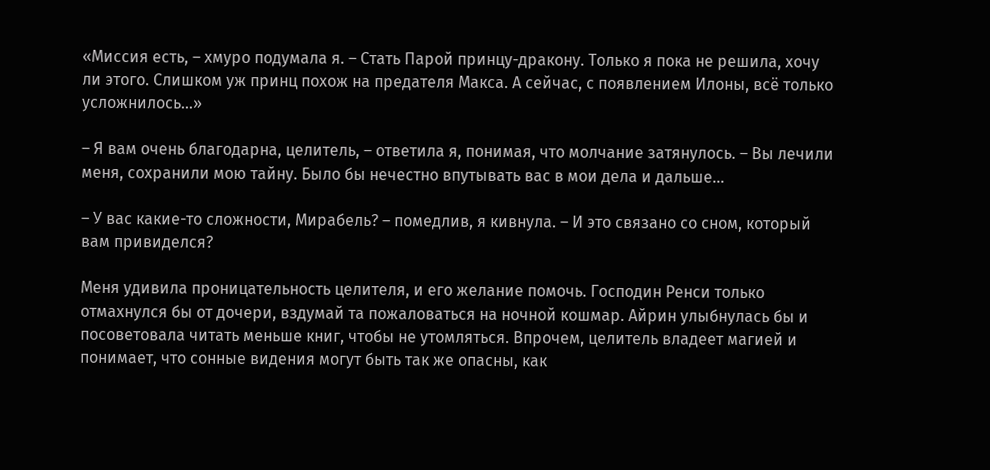«Миссия есть, – хмуро подумала я. – Стать Парой принцу-дракону. Только я пока не решила, хочу ли этого. Слишком уж принц похож на предателя Макса. А сейчас, с появлением Илоны, всё только усложнилось…»

– Я вам очень благодарна, целитель, – ответила я, понимая, что молчание затянулось. – Вы лечили меня, сохранили мою тайну. Было бы нечестно впутывать вас в мои дела и дальше…

– У вас какие-то сложности, Мирабель? – помедлив, я кивнула. – И это связано со сном, который вам привиделся?

Меня удивила проницательность целителя, и его желание помочь. Господин Ренси только отмахнулся бы от дочери, вздумай та пожаловаться на ночной кошмар. Айрин улыбнулась бы и посоветовала читать меньше книг, чтобы не утомляться. Впрочем, целитель владеет магией и понимает, что сонные видения могут быть так же опасны, как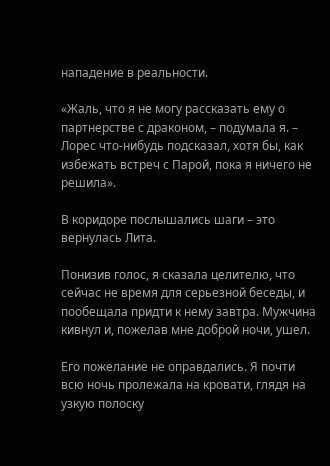нападение в реальности.

«Жаль, что я не могу рассказать ему о партнерстве с драконом, – подумала я. – Лорес что-нибудь подсказал, хотя бы, как избежать встреч с Парой, пока я ничего не решила».

В коридоре послышались шаги – это вернулась Лита.

Понизив голос, я сказала целителю, что сейчас не время для серьезной беседы, и пообещала придти к нему завтра. Мужчина кивнул и, пожелав мне доброй ночи, ушел.

Его пожелание не оправдались. Я почти всю ночь пролежала на кровати, глядя на узкую полоску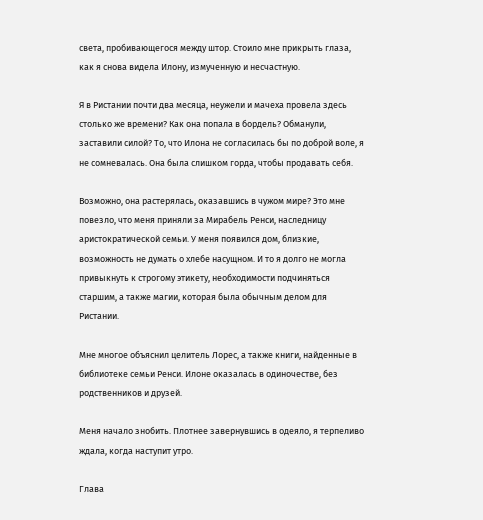света, пробивающегося между штор. Стоило мне прикрыть глаза, как я снова видела Илону, измученную и несчастную.

Я в Ристании почти два месяца, неужели и мачеха провела здесь столько же времени? Как она попала в бордель? Обманули, заставили силой? То, что Илона не согласилась бы по доброй воле, я не сомневалась. Она была слишком горда, чтобы продавать себя.

Возможно, она растерялась, оказавшись в чужом мире? Это мне повезло, что меня приняли за Мирабель Ренси, наследницу аристократической семьи. У меня появился дом, близкие, возможность не думать о хлебе насущном. И то я долго не могла привыкнуть к строгому этикету, необходимости подчиняться старшим, а также магии, которая была обычным делом для Ристании.

Мне многое объяснил целитель Лорес, а также книги, найденные в библиотеке семьи Ренси. Илоне оказалась в одиночестве, без родственников и друзей.

Меня начало знобить. Плотнее завернувшись в одеяло, я терпеливо ждала, когда наступит утро.

Глава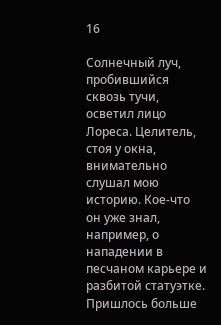16

Солнечный луч, пробившийся сквозь тучи, осветил лицо Лореса. Целитель, стоя у окна, внимательно слушал мою историю. Кое-что он уже знал, например, о нападении в песчаном карьере и разбитой статуэтке. Пришлось больше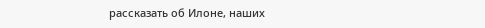рассказать об Илоне, наших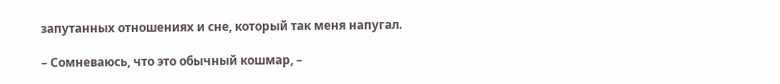запутанных отношениях и сне, который так меня напугал.

– Сомневаюсь, что это обычный кошмар, –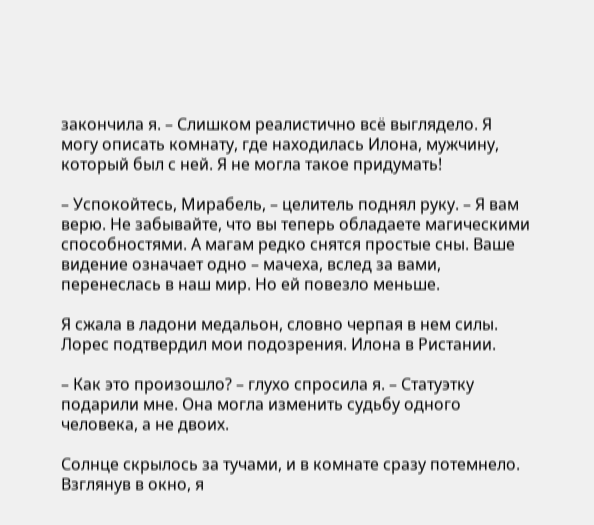закончила я. – Слишком реалистично всё выглядело. Я могу описать комнату, где находилась Илона, мужчину, который был с ней. Я не могла такое придумать!

– Успокойтесь, Мирабель, – целитель поднял руку. – Я вам верю. Не забывайте, что вы теперь обладаете магическими способностями. А магам редко снятся простые сны. Ваше видение означает одно – мачеха, вслед за вами, перенеслась в наш мир. Но ей повезло меньше.

Я сжала в ладони медальон, словно черпая в нем силы. Лорес подтвердил мои подозрения. Илона в Ристании.

– Как это произошло? – глухо спросила я. – Статуэтку подарили мне. Она могла изменить судьбу одного человека, а не двоих.

Солнце скрылось за тучами, и в комнате сразу потемнело. Взглянув в окно, я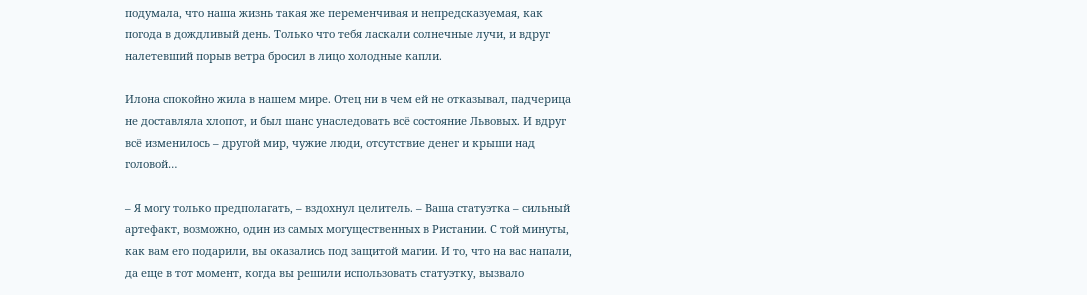подумала, что наша жизнь такая же переменчивая и непредсказуемая, как погода в дождливый день. Только что тебя ласкали солнечные лучи, и вдруг налетевший порыв ветра бросил в лицо холодные капли.

Илона спокойно жила в нашем мире. Отец ни в чем ей не отказывал, падчерица не доставляла хлопот, и был шанс унаследовать всё состояние Львовых. И вдруг всё изменилось – другой мир, чужие люди, отсутствие денег и крыши над головой…

– Я могу только предполагать, – вздохнул целитель. – Ваша статуэтка – сильный артефакт, возможно, один из самых могущественных в Ристании. С той минуты, как вам его подарили, вы оказались под защитой магии. И то, что на вас напали, да еще в тот момент, когда вы решили использовать статуэтку, вызвало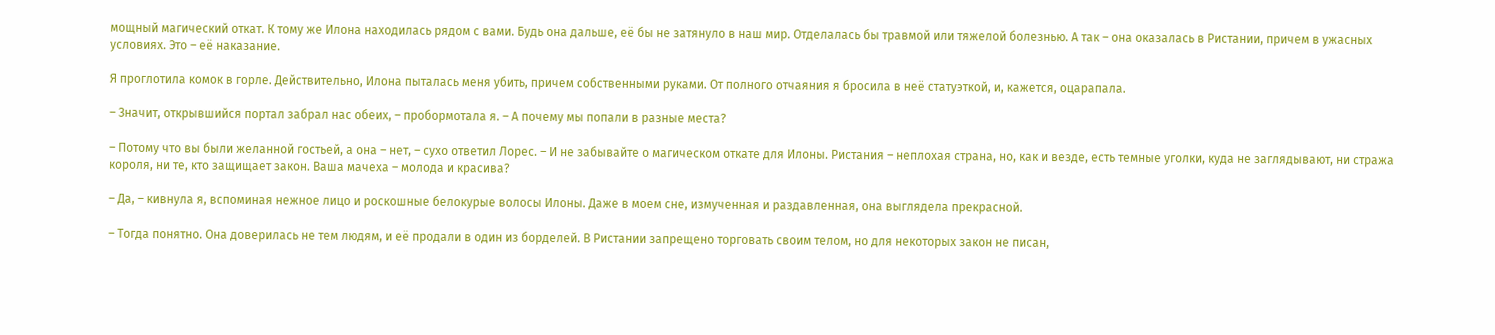мощный магический откат. К тому же Илона находилась рядом с вами. Будь она дальше, её бы не затянуло в наш мир. Отделалась бы травмой или тяжелой болезнью. А так – она оказалась в Ристании, причем в ужасных условиях. Это – её наказание.

Я проглотила комок в горле. Действительно, Илона пыталась меня убить, причем собственными руками. От полного отчаяния я бросила в неё статуэткой, и, кажется, оцарапала.

– Значит, открывшийся портал забрал нас обеих, – пробормотала я. – А почему мы попали в разные места?

– Потому что вы были желанной гостьей, а она – нет, – сухо ответил Лорес. – И не забывайте о магическом откате для Илоны. Ристания – неплохая страна, но, как и везде, есть темные уголки, куда не заглядывают, ни стража короля, ни те, кто защищает закон. Ваша мачеха – молода и красива?

– Да, – кивнула я, вспоминая нежное лицо и роскошные белокурые волосы Илоны. Даже в моем сне, измученная и раздавленная, она выглядела прекрасной.

– Тогда понятно. Она доверилась не тем людям, и её продали в один из борделей. В Ристании запрещено торговать своим телом, но для некоторых закон не писан,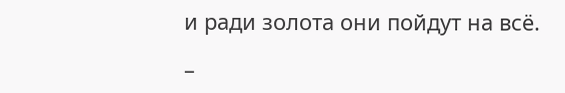и ради золота они пойдут на всё.

–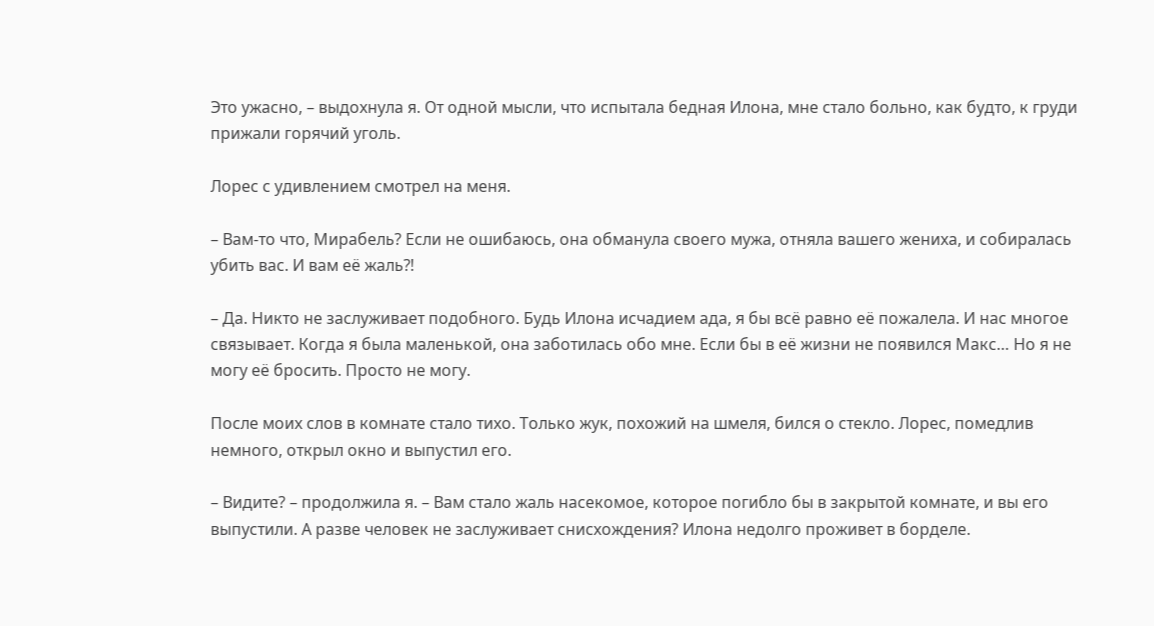Это ужасно, – выдохнула я. От одной мысли, что испытала бедная Илона, мне стало больно, как будто, к груди прижали горячий уголь.

Лорес с удивлением смотрел на меня.

– Вам-то что, Мирабель? Если не ошибаюсь, она обманула своего мужа, отняла вашего жениха, и собиралась убить вас. И вам её жаль⁈

– Да. Никто не заслуживает подобного. Будь Илона исчадием ада, я бы всё равно её пожалела. И нас многое связывает. Когда я была маленькой, она заботилась обо мне. Если бы в её жизни не появился Макс… Но я не могу её бросить. Просто не могу.

После моих слов в комнате стало тихо. Только жук, похожий на шмеля, бился о стекло. Лорес, помедлив немного, открыл окно и выпустил его.

– Видите? – продолжила я. – Вам стало жаль насекомое, которое погибло бы в закрытой комнате, и вы его выпустили. А разве человек не заслуживает снисхождения? Илона недолго проживет в борделе.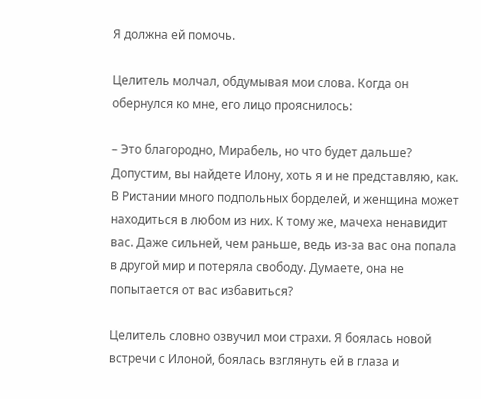Я должна ей помочь.

Целитель молчал, обдумывая мои слова. Когда он обернулся ко мне, его лицо прояснилось:

– Это благородно, Мирабель, но что будет дальше? Допустим, вы найдете Илону, хоть я и не представляю, как. В Ристании много подпольных борделей, и женщина может находиться в любом из них. К тому же, мачеха ненавидит вас. Даже сильней, чем раньше, ведь из-за вас она попала в другой мир и потеряла свободу. Думаете, она не попытается от вас избавиться?

Целитель словно озвучил мои страхи. Я боялась новой встречи с Илоной, боялась взглянуть ей в глаза и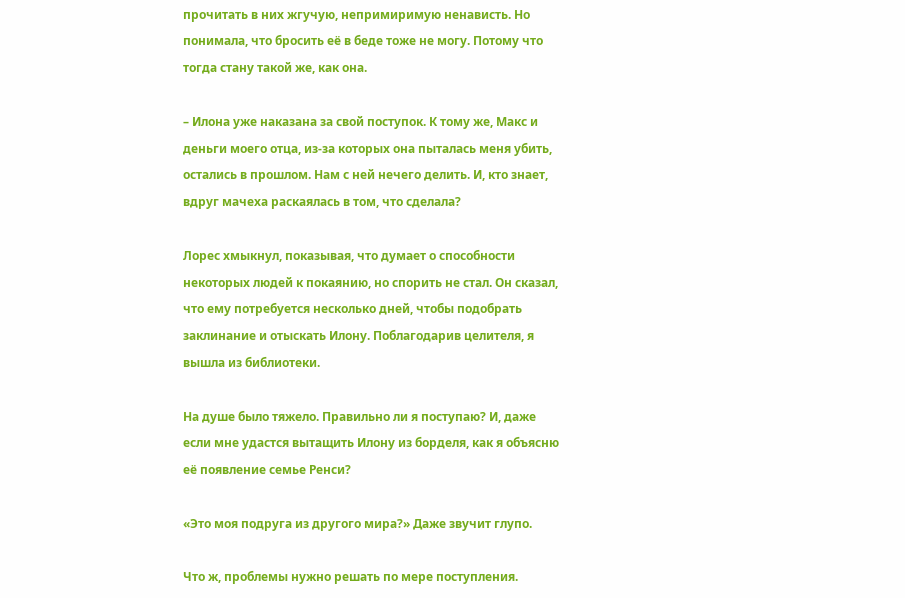прочитать в них жгучую, непримиримую ненависть. Но понимала, что бросить её в беде тоже не могу. Потому что тогда стану такой же, как она.

– Илона уже наказана за свой поступок. К тому же, Макс и деньги моего отца, из-за которых она пыталась меня убить, остались в прошлом. Нам с ней нечего делить. И, кто знает, вдруг мачеха раскаялась в том, что сделала?

Лорес хмыкнул, показывая, что думает о способности некоторых людей к покаянию, но спорить не стал. Он сказал, что ему потребуется несколько дней, чтобы подобрать заклинание и отыскать Илону. Поблагодарив целителя, я вышла из библиотеки.

На душе было тяжело. Правильно ли я поступаю? И, даже если мне удастся вытащить Илону из борделя, как я объясню её появление семье Ренси?

«Это моя подруга из другого мира?» Даже звучит глупо.

Что ж, проблемы нужно решать по мере поступления.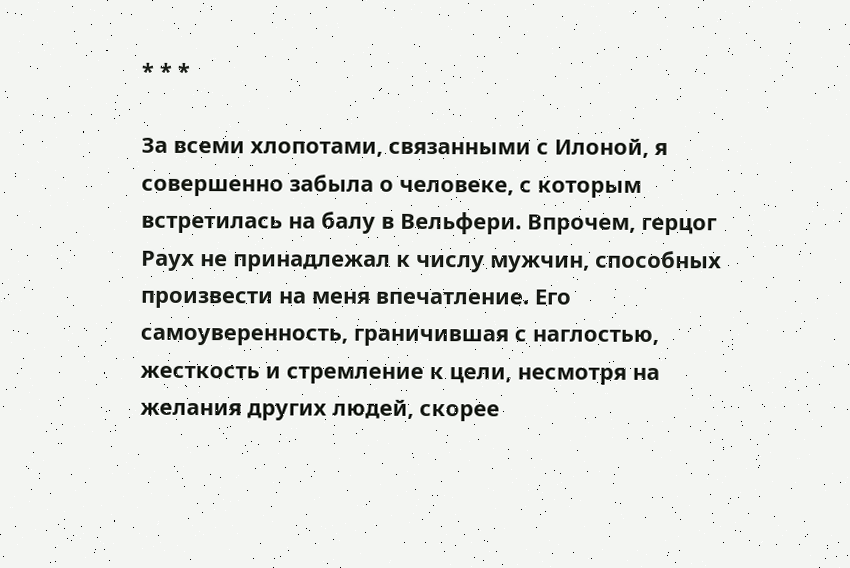* * *

За всеми хлопотами, связанными с Илоной, я совершенно забыла о человеке, с которым встретилась на балу в Вельфери. Впрочем, герцог Раух не принадлежал к числу мужчин, способных произвести на меня впечатление. Его самоуверенность, граничившая с наглостью, жесткость и стремление к цели, несмотря на желания других людей, скорее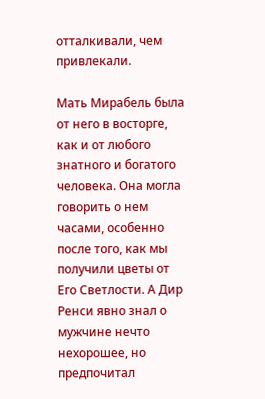отталкивали, чем привлекали.

Мать Мирабель была от него в восторге, как и от любого знатного и богатого человека. Она могла говорить о нем часами, особенно после того, как мы получили цветы от Его Светлости. А Дир Ренси явно знал о мужчине нечто нехорошее, но предпочитал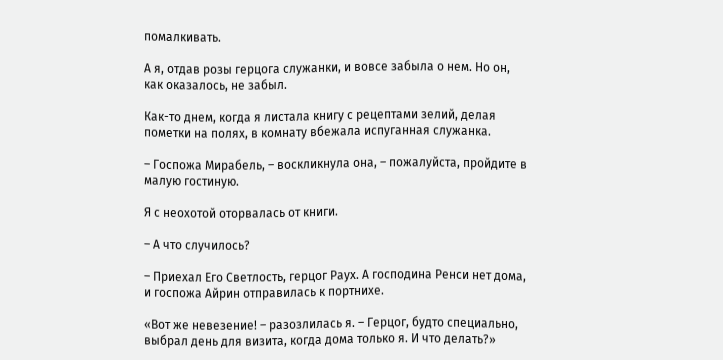помалкивать.

А я, отдав розы герцога служанки, и вовсе забыла о нем. Но он, как оказалось, не забыл.

Как-то днем, когда я листала книгу с рецептами зелий, делая пометки на полях, в комнату вбежала испуганная служанка.

– Госпожа Мирабель, – воскликнула она, – пожалуйста, пройдите в малую гостиную.

Я с неохотой оторвалась от книги.

– А что случилось?

– Приехал Его Светлость, герцог Раух. А господина Ренси нет дома, и госпожа Айрин отправилась к портнихе.

«Вот же невезение! – разозлилась я. – Герцог, будто специально, выбрал день для визита, когда дома только я. И что делать?»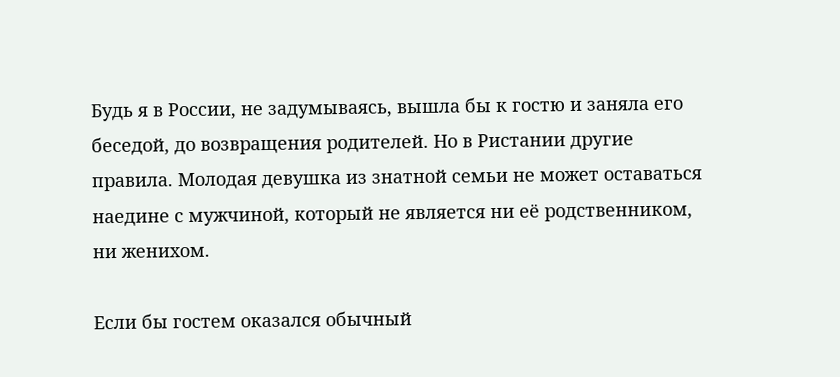Будь я в России, не задумываясь, вышла бы к гостю и заняла его беседой, до возвращения родителей. Но в Ристании другие правила. Молодая девушка из знатной семьи не может оставаться наедине с мужчиной, который не является ни её родственником, ни женихом.

Если бы гостем оказался обычный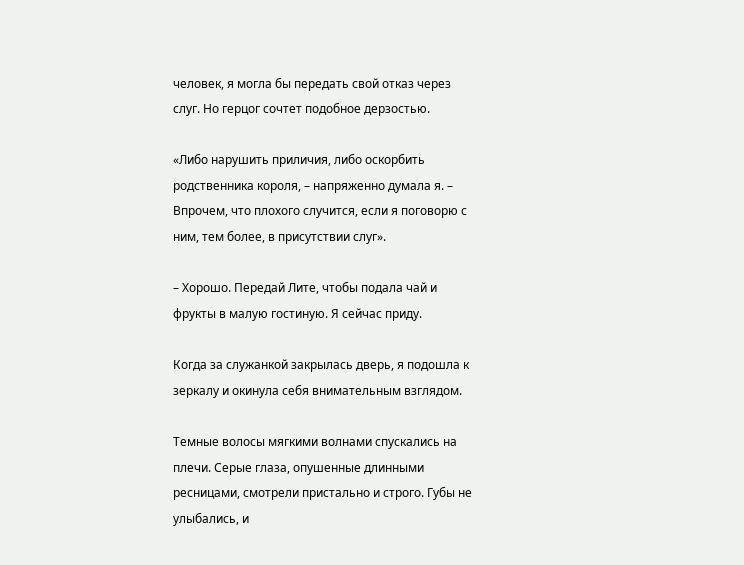человек, я могла бы передать свой отказ через слуг. Но герцог сочтет подобное дерзостью.

«Либо нарушить приличия, либо оскорбить родственника короля, – напряженно думала я. – Впрочем, что плохого случится, если я поговорю с ним, тем более, в присутствии слуг».

– Хорошо. Передай Лите, чтобы подала чай и фрукты в малую гостиную. Я сейчас приду.

Когда за служанкой закрылась дверь, я подошла к зеркалу и окинула себя внимательным взглядом.

Темные волосы мягкими волнами спускались на плечи. Серые глаза, опушенные длинными ресницами, смотрели пристально и строго. Губы не улыбались, и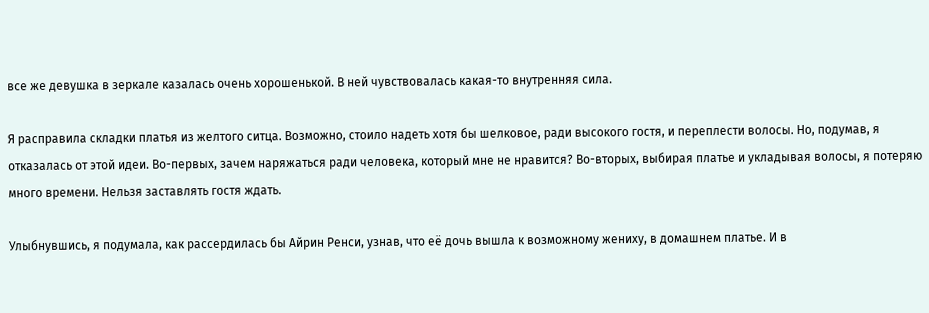все же девушка в зеркале казалась очень хорошенькой. В ней чувствовалась какая-то внутренняя сила.

Я расправила складки платья из желтого ситца. Возможно, стоило надеть хотя бы шелковое, ради высокого гостя, и переплести волосы. Но, подумав, я отказалась от этой идеи. Во-первых, зачем наряжаться ради человека, который мне не нравится? Во-вторых, выбирая платье и укладывая волосы, я потеряю много времени. Нельзя заставлять гостя ждать.

Улыбнувшись, я подумала, как рассердилась бы Айрин Ренси, узнав, что её дочь вышла к возможному жениху, в домашнем платье. И в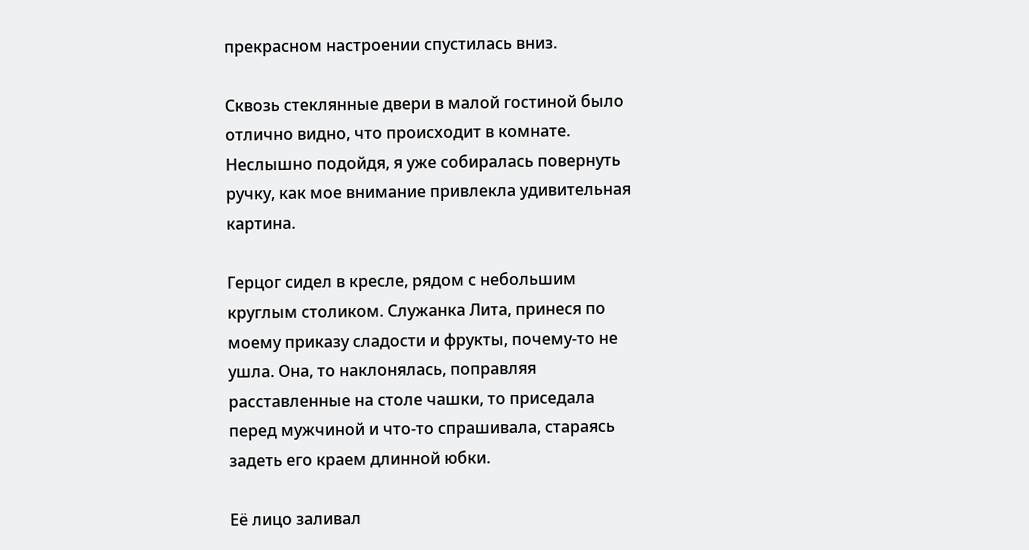прекрасном настроении спустилась вниз.

Сквозь стеклянные двери в малой гостиной было отлично видно, что происходит в комнате. Неслышно подойдя, я уже собиралась повернуть ручку, как мое внимание привлекла удивительная картина.

Герцог сидел в кресле, рядом с небольшим круглым столиком. Служанка Лита, принеся по моему приказу сладости и фрукты, почему-то не ушла. Она, то наклонялась, поправляя расставленные на столе чашки, то приседала перед мужчиной и что-то спрашивала, стараясь задеть его краем длинной юбки.

Её лицо заливал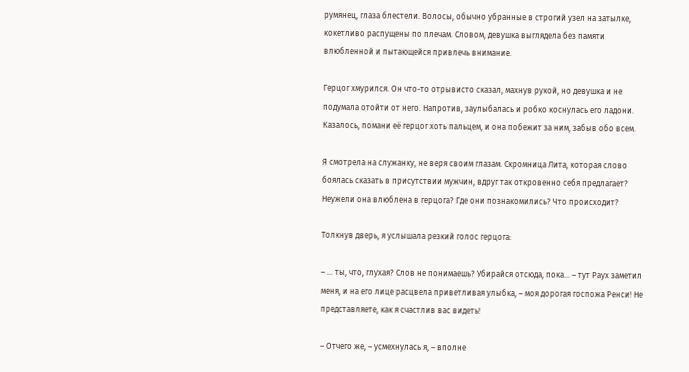румянец, глаза блестели. Волосы, обычно убранные в строгий узел на затылке, кокетливо распущены по плечам. Словом, девушка выглядела без памяти влюбленной и пытающейся привлечь внимание.

Герцог хмурился. Он что-то отрывисто сказал, махнув рукой, но девушка и не подумала отойти от него. Напротив, заулыбалась и робко коснулась его ладони. Казалось, помани её герцог хоть пальцем, и она побежит за ним, забыв обо всем.

Я смотрела на служанку, не веря своим глазам. Скромница Лита, которая слово боялась сказать в присутствии мужчин, вдруг так откровенно себя предлагает? Неужели она влюблена в герцога? Где они познакомились? Что происходит?

Толкнув дверь, я услышала резкий голос герцога:

– … ты, что, глухая? Слов не понимаешь? Убирайся отсюда, пока… – тут Раух заметил меня, и на его лице расцвела приветливая улыбка, – моя дорогая госпожа Ренси! Не представляете, как я счастлив вас видеть!

– Отчего же, – усмехнулась я, – вполне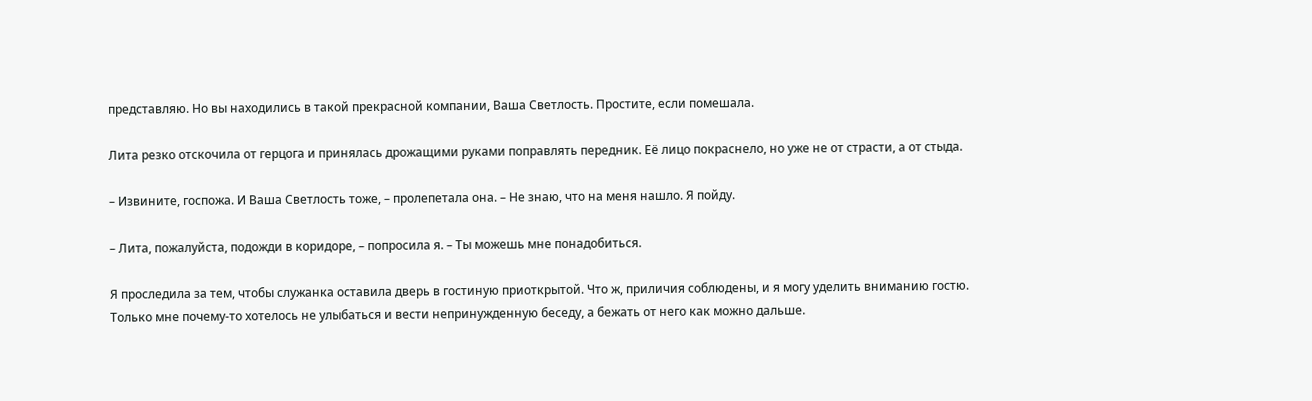представляю. Но вы находились в такой прекрасной компании, Ваша Светлость. Простите, если помешала.

Лита резко отскочила от герцога и принялась дрожащими руками поправлять передник. Её лицо покраснело, но уже не от страсти, а от стыда.

– Извините, госпожа. И Ваша Светлость тоже, – пролепетала она. – Не знаю, что на меня нашло. Я пойду.

– Лита, пожалуйста, подожди в коридоре, – попросила я. – Ты можешь мне понадобиться.

Я проследила за тем, чтобы служанка оставила дверь в гостиную приоткрытой. Что ж, приличия соблюдены, и я могу уделить вниманию гостю. Только мне почему-то хотелось не улыбаться и вести непринужденную беседу, а бежать от него как можно дальше.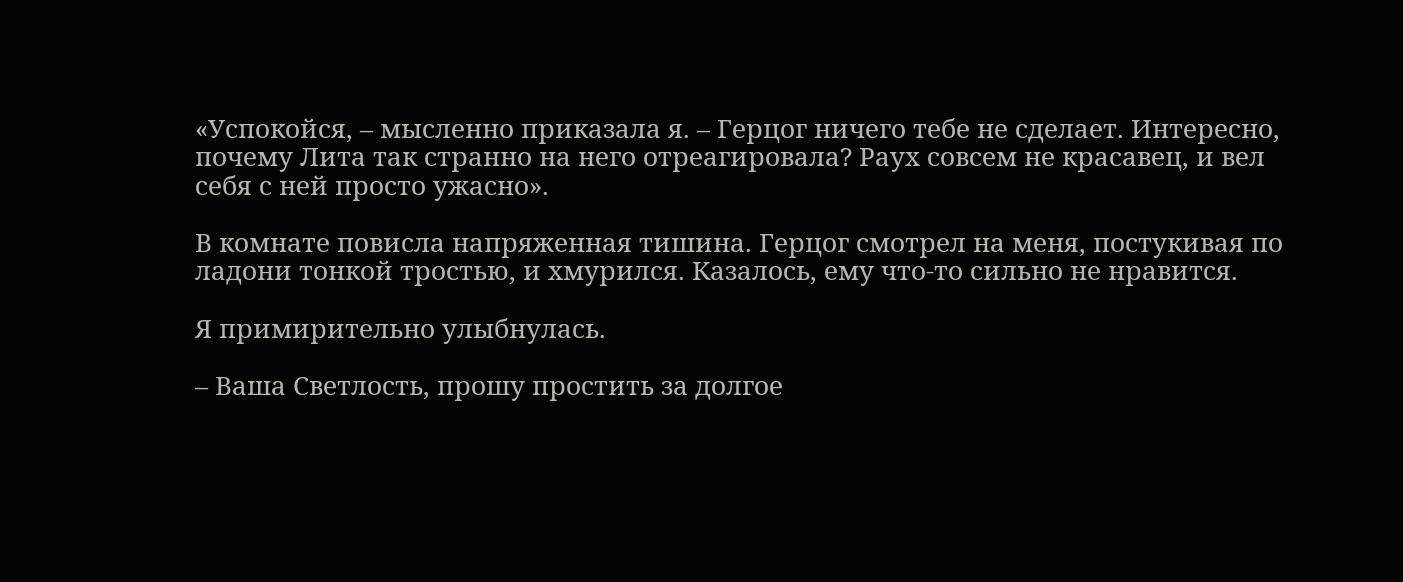«Успокойся, – мысленно приказала я. – Герцог ничего тебе не сделает. Интересно, почему Лита так странно на него отреагировала? Раух совсем не красавец, и вел себя с ней просто ужасно».

В комнате повисла напряженная тишина. Герцог смотрел на меня, постукивая по ладони тонкой тростью, и хмурился. Казалось, ему что-то сильно не нравится.

Я примирительно улыбнулась.

– Ваша Светлость, прошу простить за долгое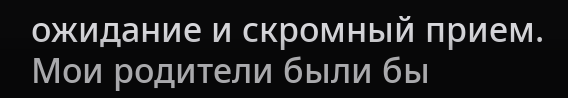ожидание и скромный прием. Мои родители были бы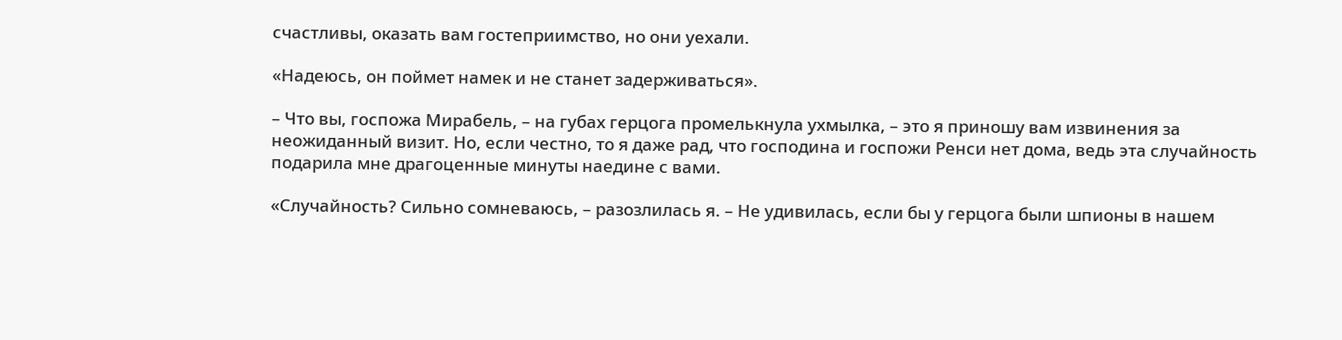счастливы, оказать вам гостеприимство, но они уехали.

«Надеюсь, он поймет намек и не станет задерживаться».

– Что вы, госпожа Мирабель, – на губах герцога промелькнула ухмылка, – это я приношу вам извинения за неожиданный визит. Но, если честно, то я даже рад, что господина и госпожи Ренси нет дома, ведь эта случайность подарила мне драгоценные минуты наедине с вами.

«Случайность? Сильно сомневаюсь, – разозлилась я. – Не удивилась, если бы у герцога были шпионы в нашем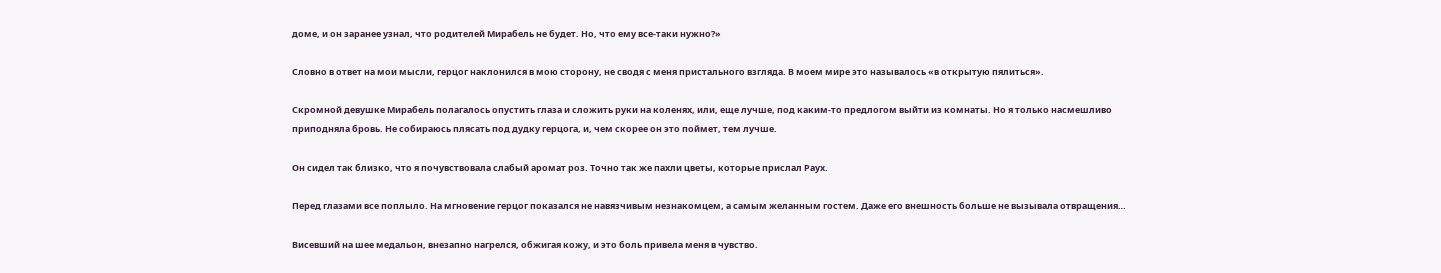доме, и он заранее узнал, что родителей Мирабель не будет. Но, что ему все-таки нужно?»

Словно в ответ на мои мысли, герцог наклонился в мою сторону, не сводя с меня пристального взгляда. В моем мире это называлось «в открытую пялиться».

Скромной девушке Мирабель полагалось опустить глаза и сложить руки на коленях, или, еще лучше, под каким-то предлогом выйти из комнаты. Но я только насмешливо приподняла бровь. Не собираюсь плясать под дудку герцога, и, чем скорее он это поймет, тем лучше.

Он сидел так близко, что я почувствовала слабый аромат роз. Точно так же пахли цветы, которые прислал Раух.

Перед глазами все поплыло. На мгновение герцог показался не навязчивым незнакомцем, а самым желанным гостем. Даже его внешность больше не вызывала отвращения…

Висевший на шее медальон, внезапно нагрелся, обжигая кожу, и это боль привела меня в чувство.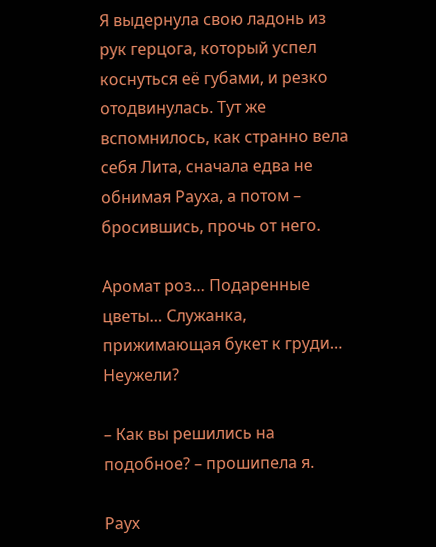Я выдернула свою ладонь из рук герцога, который успел коснуться её губами, и резко отодвинулась. Тут же вспомнилось, как странно вела себя Лита, сначала едва не обнимая Рауха, а потом – бросившись, прочь от него.

Аромат роз… Подаренные цветы… Служанка, прижимающая букет к груди… Неужели?

– Как вы решились на подобное? – прошипела я.

Раух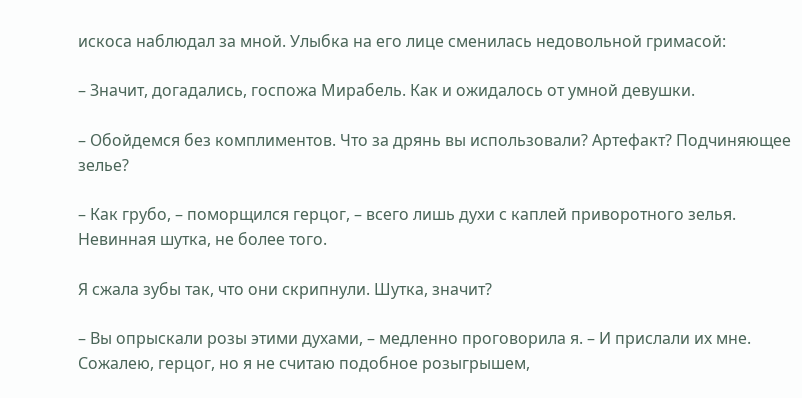искоса наблюдал за мной. Улыбка на его лице сменилась недовольной гримасой:

– Значит, догадались, госпожа Мирабель. Как и ожидалось от умной девушки.

– Обойдемся без комплиментов. Что за дрянь вы использовали? Артефакт? Подчиняющее зелье?

– Как грубо, – поморщился герцог, – всего лишь духи с каплей приворотного зелья. Невинная шутка, не более того.

Я сжала зубы так, что они скрипнули. Шутка, значит?

– Вы опрыскали розы этими духами, – медленно проговорила я. – И прислали их мне. Сожалею, герцог, но я не считаю подобное розыгрышем,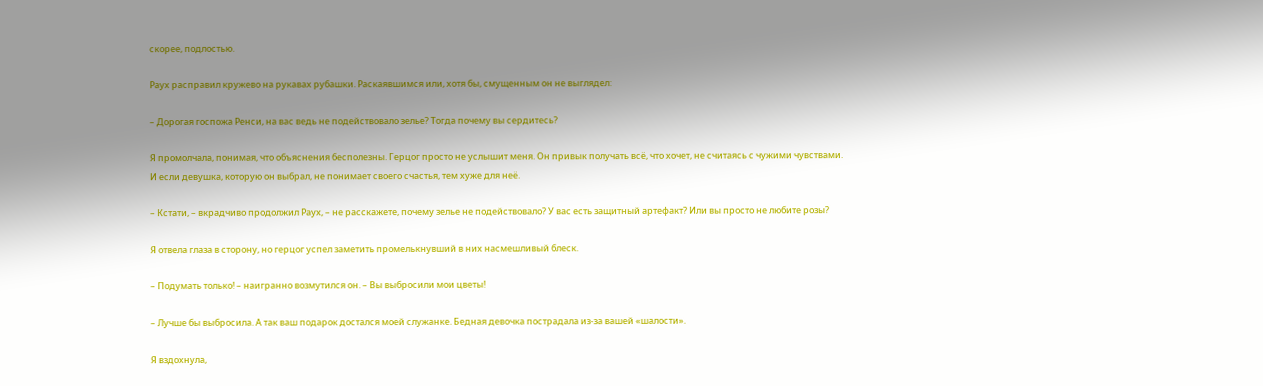скорее, подлостью.

Раух расправил кружево на рукавах рубашки. Раскаявшимся или, хотя бы, смущенным он не выглядел:

– Дорогая госпожа Ренси, на вас ведь не подействовало зелье? Тогда почему вы сердитесь?

Я промолчала, понимая, что объяснения бесполезны. Герцог просто не услышит меня. Он привык получать всё, что хочет, не считаясь с чужими чувствами. И если девушка, которую он выбрал, не понимает своего счастья, тем хуже для неё.

– Кстати, – вкрадчиво продолжил Раух, – не расскажете, почему зелье не подействовало? У вас есть защитный артефакт? Или вы просто не любите розы?

Я отвела глаза в сторону, но герцог успел заметить промелькнувший в них насмешливый блеск.

– Подумать только! – наигранно возмутился он. – Вы выбросили мои цветы!

– Лучше бы выбросила. А так ваш подарок достался моей служанке. Бедная девочка пострадала из-за вашей «шалости».

Я вздохнула,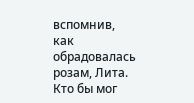вспомнив, как обрадовалась розам, Лита. Кто бы мог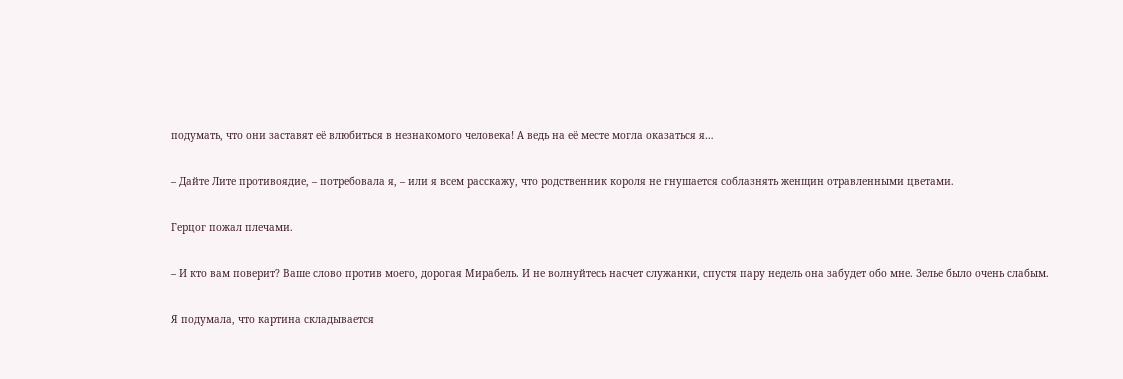подумать, что они заставят её влюбиться в незнакомого человека! А ведь на её месте могла оказаться я…

– Дайте Лите противоядие, – потребовала я, – или я всем расскажу, что родственник короля не гнушается соблазнять женщин отравленными цветами.

Герцог пожал плечами.

– И кто вам поверит? Ваше слово против моего, дорогая Мирабель. И не волнуйтесь насчет служанки, спустя пару недель она забудет обо мне. Зелье было очень слабым.

Я подумала, что картина складывается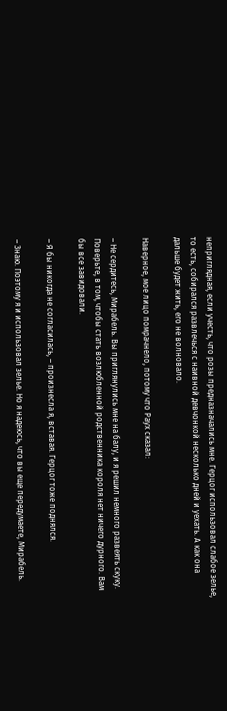неприглядная, если учесть, что розы предназначались мне. Герцог использовал слабое зелье, то есть, собирался развлечься с наивной девчонкой несколько дней и уехать. А как она дальше будет жить, его не волновало.

Наверное, мое лицо помрачнело, потому что Раух сказал:

– Не сердитесь, Мирабель. Вы приглянулись мне на балу, и я решил немного развеять скуку. Поверьте, в том, чтобы стать возлюбленной родственника короля нет ничего дурного. Вам бы все завидовали.

– Я бы никогда не согласилась, – произнесла я, вставая. Герцог тоже поднялся.

– Знаю. Поэтому я и использовал зелье. Но я надеюсь, что вы еще передумаете, Мирабель.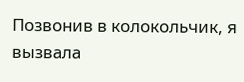Позвонив в колокольчик, я вызвала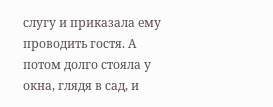слугу и приказала ему проводить гостя. А потом долго стояла у окна, глядя в сад, и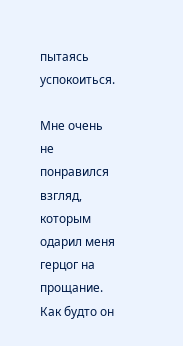пытаясь успокоиться.

Мне очень не понравился взгляд, которым одарил меня герцог на прощание. Как будто он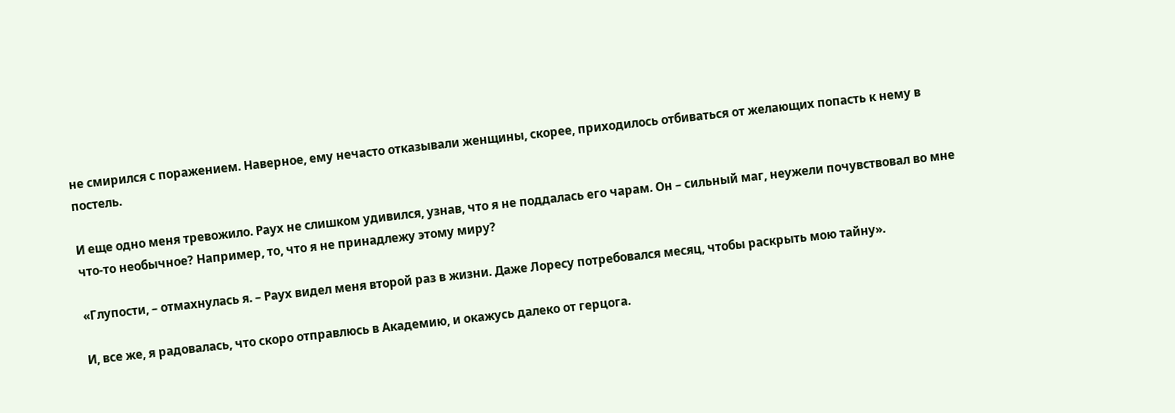не смирился с поражением. Наверное, ему нечасто отказывали женщины, скорее, приходилось отбиваться от желающих попасть к нему в постель.

И еще одно меня тревожило. Раух не слишком удивился, узнав, что я не поддалась его чарам. Он – сильный маг, неужели почувствовал во мне что-то необычное? Например, то, что я не принадлежу этому миру?

«Глупости, – отмахнулась я. – Раух видел меня второй раз в жизни. Даже Лоресу потребовался месяц, чтобы раскрыть мою тайну».

И, все же, я радовалась, что скоро отправлюсь в Академию, и окажусь далеко от герцога.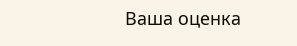Ваша оценка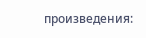произведения: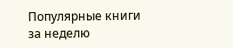Популярные книги за неделю